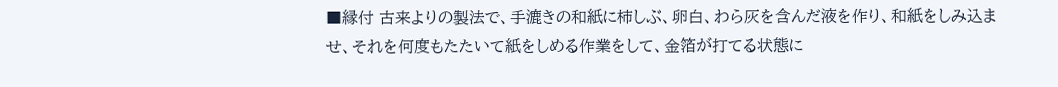■縁付 古来よりの製法で、手漉きの和紙に柿しぶ、卵白、わら灰を含んだ液を作り、和紙をしみ込ませ、それを何度もたたいて紙をしめる作業をして、金箔が打てる状態に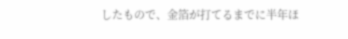したもので、金箔が打てるまでに半年ほ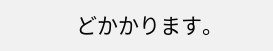どかかります。